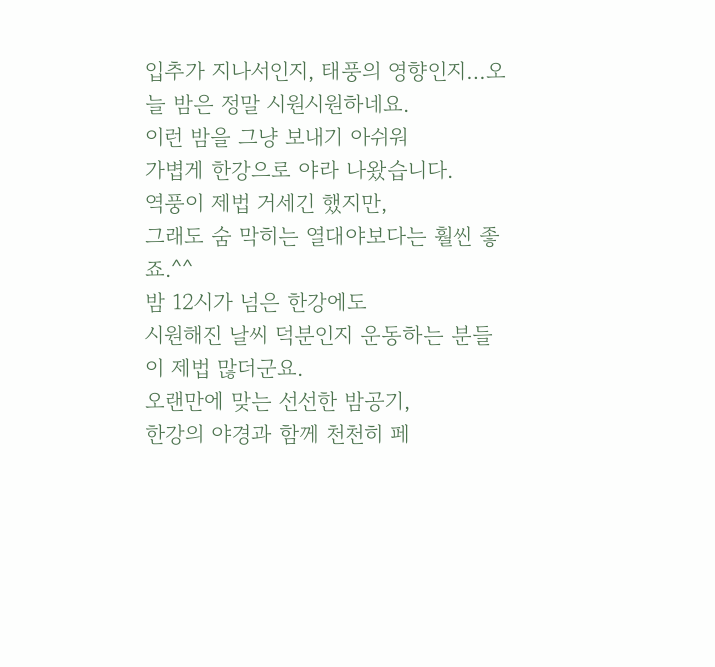입추가 지나서인지, 태풍의 영향인지…오늘 밤은 정말 시원시원하네요.
이런 밤을 그냥 보내기 아쉬워
가볍게 한강으로 야라 나왔습니다.
역풍이 제법 거세긴 했지만,
그래도 숨 막히는 열대야보다는 훨씬 좋죠.^^
밤 12시가 넘은 한강에도
시원해진 날씨 덕분인지 운동하는 분들이 제법 많더군요.
오랜만에 맞는 선선한 밤공기,
한강의 야경과 함께 천천히 페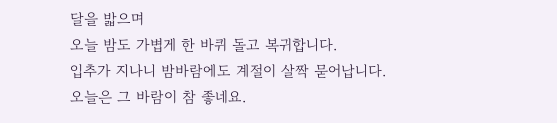달을 밟으며
오늘 밤도 가볍게 한 바퀴 돌고 복귀합니다.
입추가 지나니 밤바람에도 계절이 살짝 묻어납니다.
오늘은 그 바람이 참 좋네요.